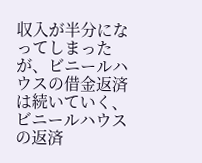収入が半分になってしまったが、ビニールハウスの借金返済は続いていく、ビニールハウスの返済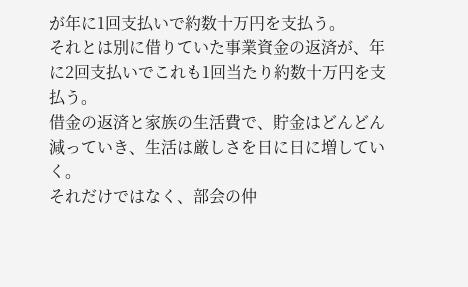が年に1回支払いで約数十万円を支払う。
それとは別に借りていた事業資金の返済が、年に2回支払いでこれも1回当たり約数十万円を支払う。
借金の返済と家族の生活費で、貯金はどんどん減っていき、生活は厳しさを日に日に増していく。
それだけではなく、部会の仲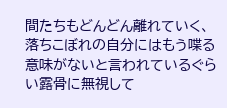間たちもどんどん離れていく、落ちこぼれの自分にはもう喋る意味がないと言われているぐらい露骨に無視して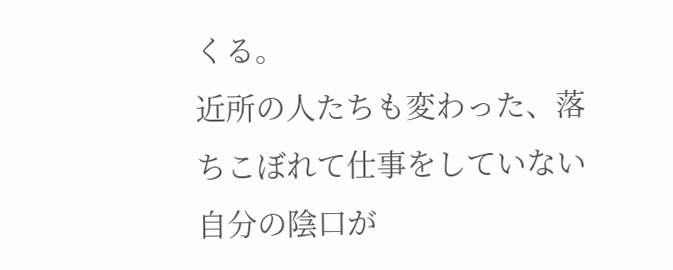くる。
近所の人たちも変わった、落ちこぼれて仕事をしていない自分の陰口が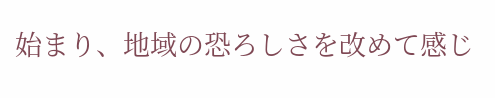始まり、地域の恐ろしさを改めて感じ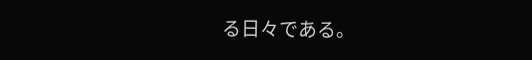る日々である。